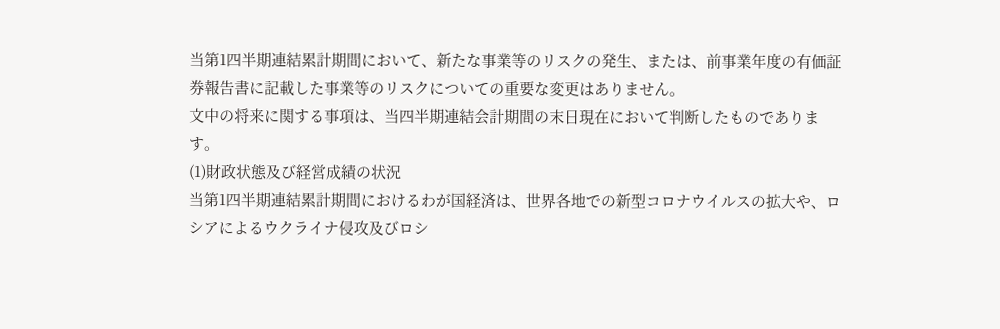当第1四半期連結累計期間において、新たな事業等のリスクの発生、または、前事業年度の有価証券報告書に記載した事業等のリスクについての重要な変更はありません。
文中の将来に関する事項は、当四半期連結会計期間の末日現在において判断したものであります。
(1)財政状態及び経営成績の状況
当第1四半期連結累計期間におけるわが国経済は、世界各地での新型コロナウイルスの拡大や、ロシアによるウクライナ侵攻及びロシ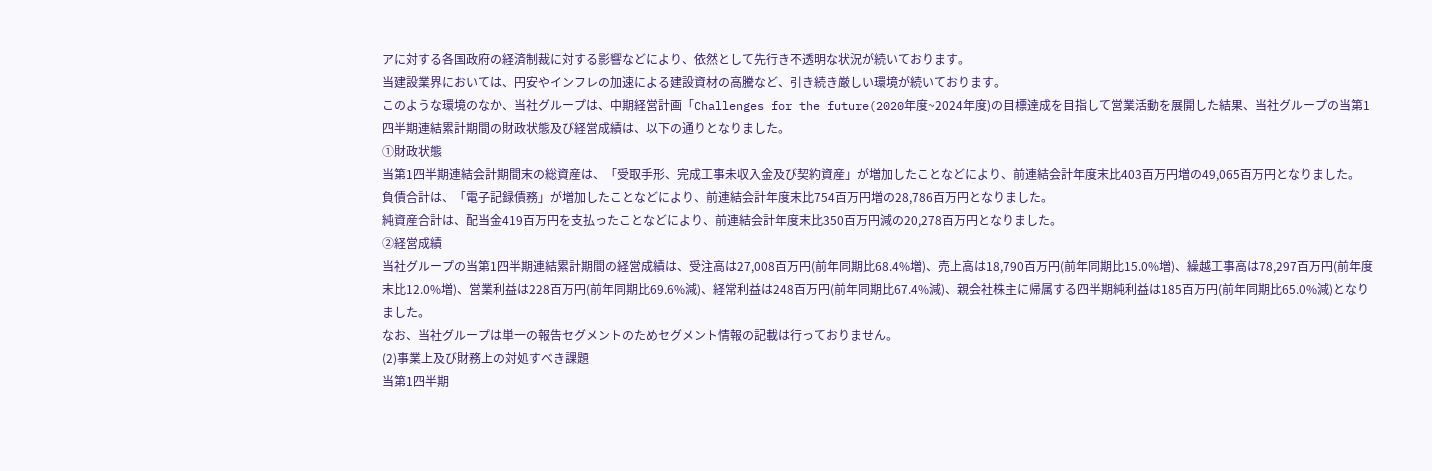アに対する各国政府の経済制裁に対する影響などにより、依然として先行き不透明な状況が続いております。
当建設業界においては、円安やインフレの加速による建設資材の高騰など、引き続き厳しい環境が続いております。
このような環境のなか、当社グループは、中期経営計画「Challenges for the future(2020年度~2024年度)の目標達成を目指して営業活動を展開した結果、当社グループの当第1四半期連結累計期間の財政状態及び経営成績は、以下の通りとなりました。
①財政状態
当第1四半期連結会計期間末の総資産は、「受取手形、完成工事未収入金及び契約資産」が増加したことなどにより、前連結会計年度末比403百万円増の49,065百万円となりました。
負債合計は、「電子記録債務」が増加したことなどにより、前連結会計年度末比754百万円増の28,786百万円となりました。
純資産合計は、配当金419百万円を支払ったことなどにより、前連結会計年度末比350百万円減の20,278百万円となりました。
②経営成績
当社グループの当第1四半期連結累計期間の経営成績は、受注高は27,008百万円(前年同期比68.4%増)、売上高は18,790百万円(前年同期比15.0%増)、繰越工事高は78,297百万円(前年度末比12.0%増)、営業利益は228百万円(前年同期比69.6%減)、経常利益は248百万円(前年同期比67.4%減)、親会社株主に帰属する四半期純利益は185百万円(前年同期比65.0%減)となりました。
なお、当社グループは単一の報告セグメントのためセグメント情報の記載は行っておりません。
(2)事業上及び財務上の対処すべき課題
当第1四半期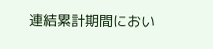連結累計期間におい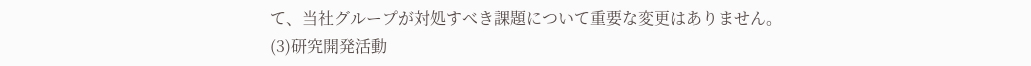て、当社グループが対処すべき課題について重要な変更はありません。
(3)研究開発活動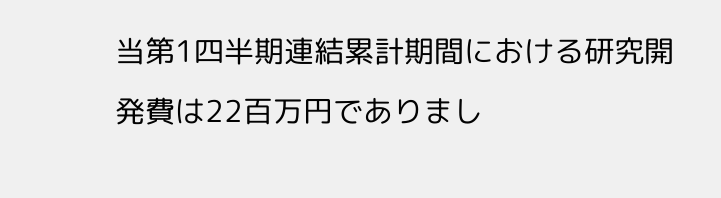当第1四半期連結累計期間における研究開発費は22百万円でありまし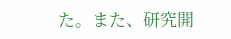た。また、研究開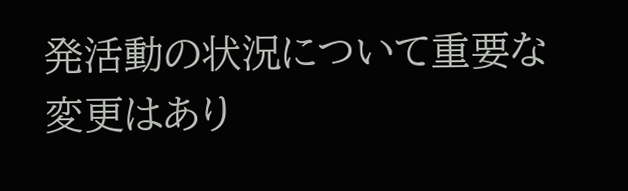発活動の状況について重要な変更はあり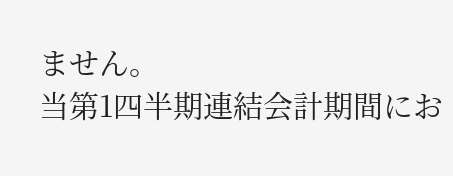ません。
当第1四半期連結会計期間にお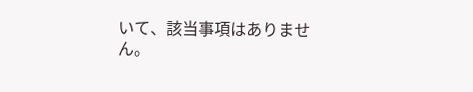いて、該当事項はありません。